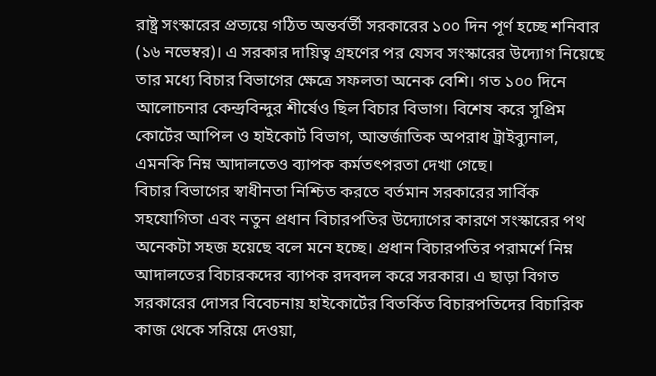রাষ্ট্র সংস্কারের প্রত্যয়ে গঠিত অন্তর্বর্তী সরকারের ১০০ দিন পূর্ণ হচ্ছে শনিবার (১৬ নভেম্বর)। এ সরকার দায়িত্ব গ্রহণের পর যেসব সংস্কারের উদ্যোগ নিয়েছে তার মধ্যে বিচার বিভাগের ক্ষেত্রে সফলতা অনেক বেশি। গত ১০০ দিনে আলোচনার কেন্দ্রবিন্দুর শীর্ষেও ছিল বিচার বিভাগ। বিশেষ করে সুপ্রিম কোর্টের আপিল ও হাইকোর্ট বিভাগ, আন্তর্জাতিক অপরাধ ট্রাইব্যুনাল, এমনকি নিম্ন আদালতেও ব্যাপক কর্মতৎপরতা দেখা গেছে।
বিচার বিভাগের স্বাধীনতা নিশ্চিত করতে বর্তমান সরকারের সার্বিক সহযোগিতা এবং নতুন প্রধান বিচারপতির উদ্যোগের কারণে সংস্কারের পথ অনেকটা সহজ হয়েছে বলে মনে হচ্ছে। প্রধান বিচারপতির পরামর্শে নিম্ন আদালতের বিচারকদের ব্যাপক রদবদল করে সরকার। এ ছাড়া বিগত সরকারের দোসর বিবেচনায় হাইকোর্টের বিতর্কিত বিচারপতিদের বিচারিক কাজ থেকে সরিয়ে দেওয়া,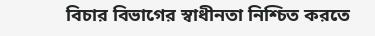বিচার বিভাগের স্বাধীনতা নিশ্চিত করতে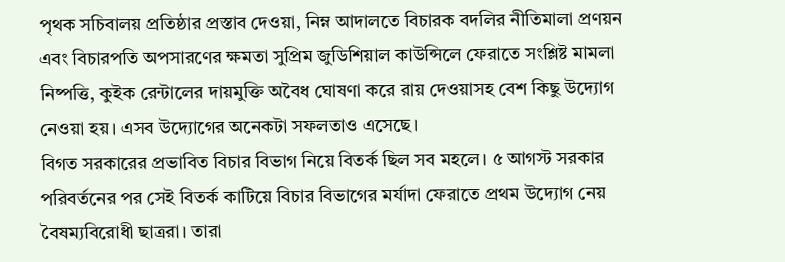পৃথক সচিবালয় প্রতিষ্ঠার প্রস্তাব দেওয়া, নিম্ন আদালতে বিচারক বদলির নীতিমালা প্রণয়ন এবং বিচারপতি অপসারণের ক্ষমতা সুপ্রিম জুডিশিয়াল কাউন্সিলে ফেরাতে সংশ্লিষ্ট মামলা নিষ্পত্তি, কুইক রেন্টালের দায়মুক্তি অবৈধ ঘোষণা করে রায় দেওয়াসহ বেশ কিছু উদ্যোগ নেওয়া হয়। এসব উদ্যোগের অনেকটা সফলতাও এসেছে।
বিগত সরকারের প্রভাবিত বিচার বিভাগ নিয়ে বিতর্ক ছিল সব মহলে। ৫ আগস্ট সরকার পরিবর্তনের পর সেই বিতর্ক কাটিয়ে বিচার বিভাগের মর্যাদা ফেরাতে প্রথম উদ্যোগ নেয় বৈষম্যবিরোধী ছাত্ররা। তারা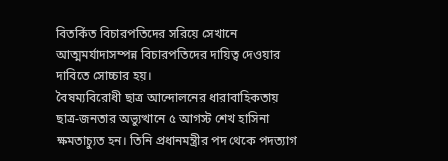বিতর্কিত বিচারপতিদের সরিয়ে সেখানে আত্মমর্যাদাসম্পন্ন বিচারপতিদের দায়িত্ব দেওয়ার দাবিতে সোচ্চার হয়।
বৈষম্যবিরোধী ছাত্র আন্দোলনের ধারাবাহিকতায় ছাত্র-জনতার অভ্যুত্থানে ৫ আগস্ট শেখ হাসিনা ক্ষমতাচ্যুত হন। তিনি প্রধানমন্ত্রীর পদ থেকে পদত্যাগ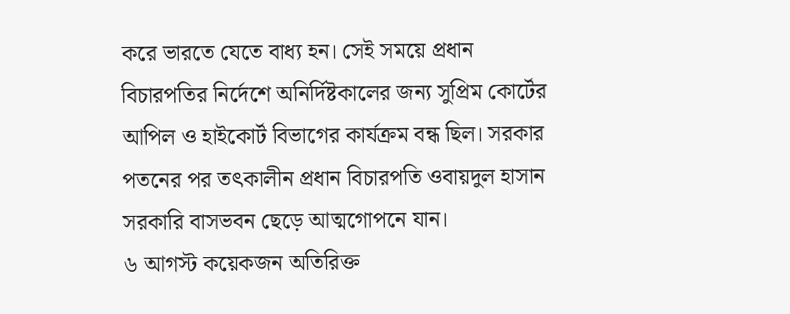করে ভারতে যেতে বাধ্য হন। সেই সময়ে প্রধান বিচারপতির নির্দেশে অনির্দিষ্টকালের জন্য সুপ্রিম কোর্টের আপিল ও হাইকোর্ট বিভাগের কার্যক্রম বন্ধ ছিল। সরকার পতনের পর তৎকালীন প্রধান বিচারপতি ওবায়দুল হাসান সরকারি বাসভবন ছেড়ে আত্মগোপনে যান।
৬ আগস্ট কয়েকজন অতিরিক্ত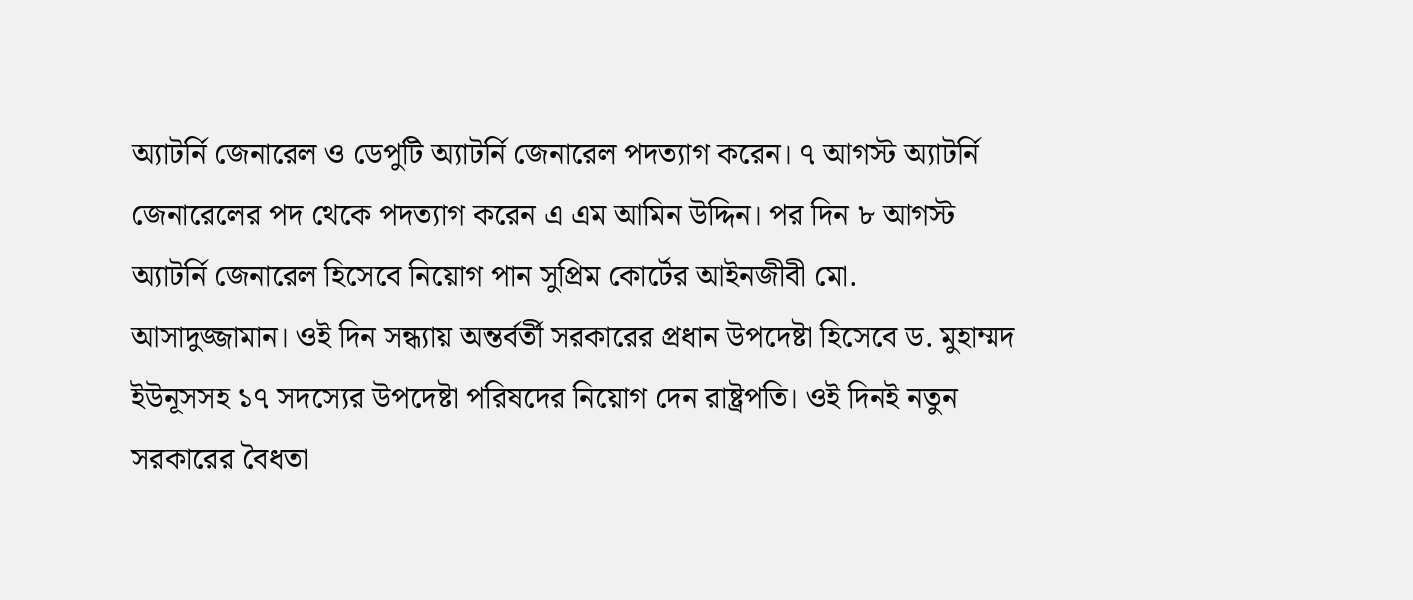অ্যাটর্নি জেনারেল ও ডেপুটি অ্যাটর্নি জেনারেল পদত্যাগ করেন। ৭ আগস্ট অ্যাটর্নি জেনারেলের পদ থেকে পদত্যাগ করেন এ এম আমিন উদ্দিন। পর দিন ৮ আগস্ট অ্যাটর্নি জেনারেল হিসেবে নিয়োগ পান সুপ্রিম কোর্টের আইনজীবী মো. আসাদুজ্জামান। ওই দিন সন্ধ্যায় অন্তর্বর্তী সরকারের প্রধান উপদেষ্টা হিসেবে ড. মুহাম্মদ ইউনূসসহ ১৭ সদস্যের উপদেষ্টা পরিষদের নিয়োগ দেন রাষ্ট্রপতি। ওই দিনই নতুন সরকারের বৈধতা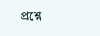প্রশ্নে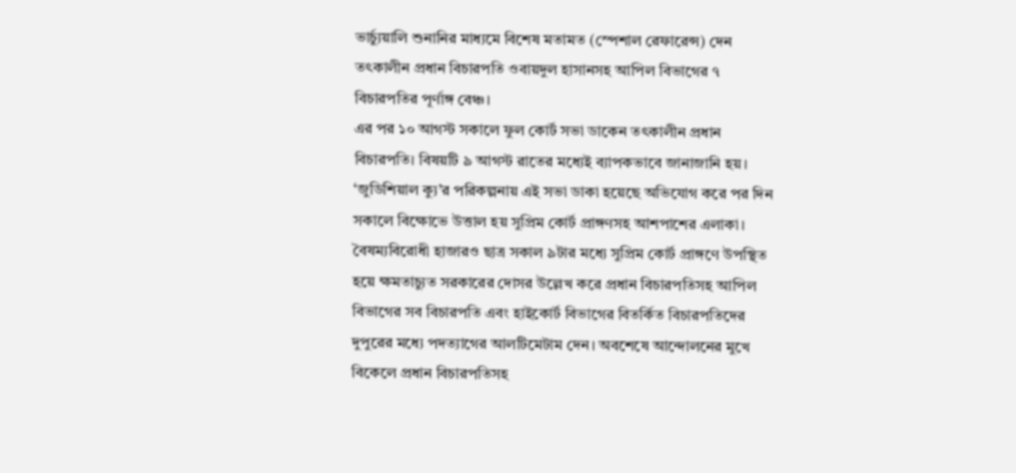ভার্চ্যুয়ালি শুনানির মাধ্যমে বিশেষ মতামত (স্পেশাল রেফারেন্স) দেন তৎকালীন প্রধান বিচারপতি ওবায়দুল হাসানসহ আপিল বিভাগের ৭ বিচারপতির পূর্ণাঙ্গ বেঞ্চ।
এর পর ১০ আগস্ট সকালে ফুল কোর্ট সভা ডাকেন তৎকালীন প্রধান বিচারপতি। বিষয়টি ৯ আগস্ট রাতের মধ্যেই ব্যাপকভাবে জানাজানি হয়। ‘জুডিশিয়াল ক্যু’র পরিকল্পনায় এই সভা ডাকা হয়েছে অভিযোগ করে পর দিন সকালে বিক্ষোভে উত্তাল হয় সুপ্রিম কোর্ট প্রাঙ্গণসহ আশপাশের এলাকা। বৈষম্যবিরোধী হাজারও ছাত্র সকাল ৯টার মধ্যে সুপ্রিম কোর্ট প্রাঙ্গণে উপস্থিত হয়ে ক্ষমতাচ্যুত সরকারের দোসর উল্লেখ করে প্রধান বিচারপতিসহ আপিল বিভাগের সব বিচারপতি এবং হাইকোর্ট বিভাগের বিতর্কিত বিচারপতিদের দুপুরের মধ্যে পদত্যাগের আলটিমেটাম দেন। অবশেষে আন্দোলনের মুখে বিকেলে প্রধান বিচারপতিসহ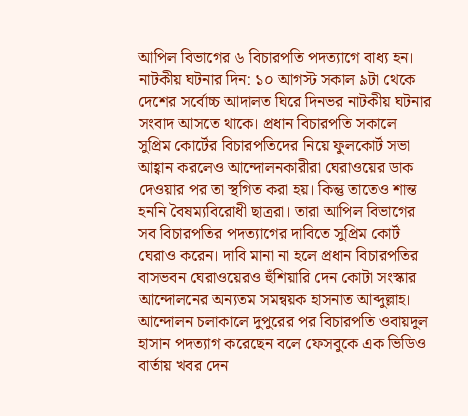আপিল বিভাগের ৬ বিচারপতি পদত্যাগে বাধ্য হন।
নাটকীয় ঘটনার দিন: ১০ আগস্ট সকাল ৯টা থেকে দেশের সর্বোচ্চ আদালত ঘিরে দিনভর নাটকীয় ঘটনার সংবাদ আসতে থাকে। প্রধান বিচারপতি সকালে সুপ্রিম কোর্টের বিচারপতিদের নিয়ে ফুলকোর্ট সভা আহ্বান করলেও আন্দোলনকারীরা ঘেরাওয়ের ডাক দেওয়ার পর তা স্থগিত করা হয়। কিন্তু তাতেও শান্ত হননি বৈষম্যবিরোধী ছাত্ররা। তারা আপিল বিভাগের সব বিচারপতির পদত্যাগের দাবিতে সুপ্রিম কোর্ট ঘেরাও করেন। দাবি মানা না হলে প্রধান বিচারপতির বাসভবন ঘেরাওয়েরও হুঁশিয়ারি দেন কোটা সংস্কার আন্দোলনের অন্যতম সমন্বয়ক হাসনাত আব্দুল্লাহ। আন্দোলন চলাকালে দুপুরের পর বিচারপতি ওবায়দুল হাসান পদত্যাগ করেছেন বলে ফেসবুকে এক ভিডিও বার্তায় খবর দেন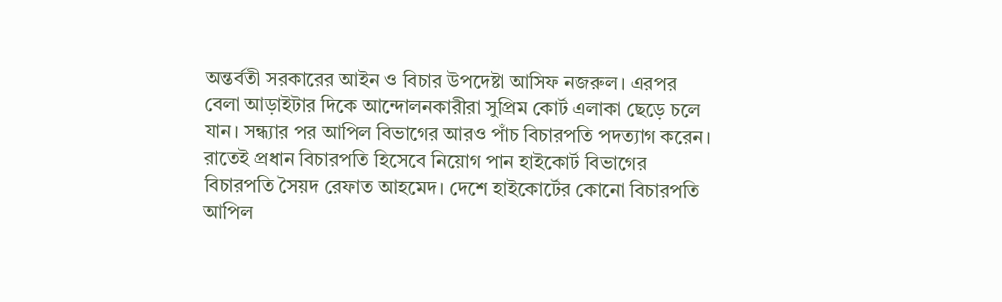অন্তর্বতী সরকারের আইন ও বিচার উপদেষ্টা আসিফ নজরুল। এরপর বেলা আড়াইটার দিকে আন্দোলনকারীরা সুপ্রিম কোর্ট এলাকা ছেড়ে চলে যান। সন্ধ্যার পর আপিল বিভাগের আরও পাঁচ বিচারপতি পদত্যাগ করেন। রাতেই প্রধান বিচারপতি হিসেবে নিয়োগ পান হাইকোর্ট বিভাগের বিচারপতি সৈয়দ রেফাত আহমেদ। দেশে হাইকোর্টের কোনো বিচারপতি আপিল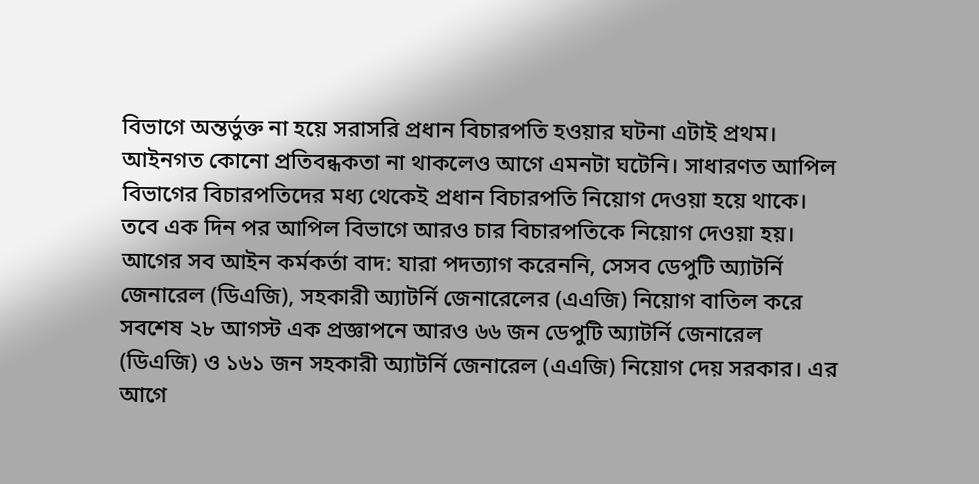বিভাগে অন্তর্ভুক্ত না হয়ে সরাসরি প্রধান বিচারপতি হওয়ার ঘটনা এটাই প্রথম। আইনগত কোনো প্রতিবন্ধকতা না থাকলেও আগে এমনটা ঘটেনি। সাধারণত আপিল বিভাগের বিচারপতিদের মধ্য থেকেই প্রধান বিচারপতি নিয়োগ দেওয়া হয়ে থাকে। তবে এক দিন পর আপিল বিভাগে আরও চার বিচারপতিকে নিয়োগ দেওয়া হয়।
আগের সব আইন কর্মকর্তা বাদ: যারা পদত্যাগ করেননি, সেসব ডেপুটি অ্যাটর্নি জেনারেল (ডিএজি), সহকারী অ্যাটর্নি জেনারেলের (এএজি) নিয়োগ বাতিল করে সবশেষ ২৮ আগস্ট এক প্রজ্ঞাপনে আরও ৬৬ জন ডেপুটি অ্যাটর্নি জেনারেল (ডিএজি) ও ১৬১ জন সহকারী অ্যাটর্নি জেনারেল (এএজি) নিয়োগ দেয় সরকার। এর আগে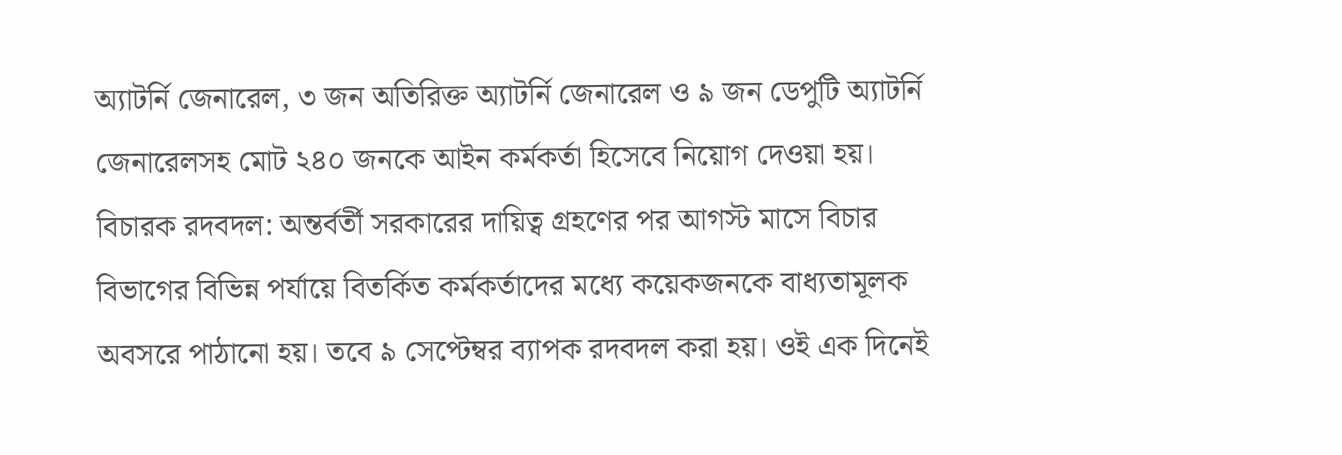অ্যাটর্নি জেনারেল, ৩ জন অতিরিক্ত অ্যাটর্নি জেনারেল ও ৯ জন ডেপুটি অ্যাটর্নি জেনারেলসহ মোট ২৪০ জনকে আইন কর্মকর্তা হিসেবে নিয়োগ দেওয়া হয়।
বিচারক রদবদল: অন্তর্বর্তী সরকারের দায়িত্ব গ্রহণের পর আগস্ট মাসে বিচার বিভাগের বিভিন্ন পর্যায়ে বিতর্কিত কর্মকর্তাদের মধ্যে কয়েকজনকে বাধ্যতামূলক অবসরে পাঠানো হয়। তবে ৯ সেপ্টেম্বর ব্যাপক রদবদল করা হয়। ওই এক দিনেই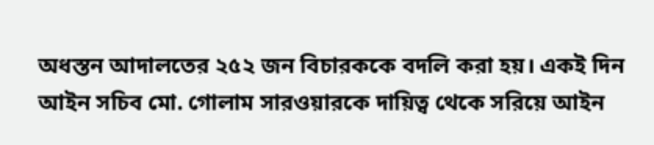অধস্তন আদালতের ২৫২ জন বিচারককে বদলি করা হয়। একই দিন আইন সচিব মো. গোলাম সারওয়ারকে দায়িত্ব থেকে সরিয়ে আইন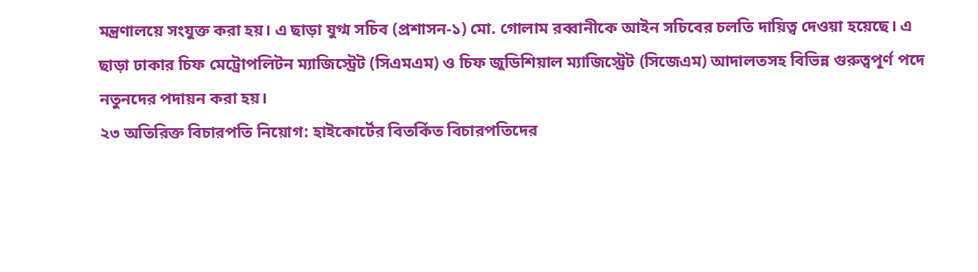মন্ত্রণালয়ে সংযুক্ত করা হয়। এ ছাড়া যুগ্ম সচিব (প্রশাসন-১) মো. গোলাম রব্বানীকে আইন সচিবের চলতি দায়িত্ব দেওয়া হয়েছে। এ ছাড়া ঢাকার চিফ মেট্রোপলিটন ম্যাজিস্ট্রেট (সিএমএম) ও চিফ জুডিশিয়াল ম্যাজিস্ট্রেট (সিজেএম) আদালতসহ বিভিন্ন গুরুত্বপূর্ণ পদে নতুনদের পদায়ন করা হয়।
২৩ অতিরিক্ত বিচারপতি নিয়োগ: হাইকোর্টের বিতর্কিত বিচারপতিদের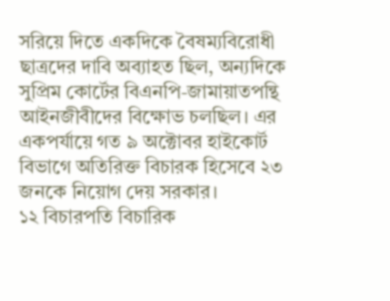সরিয়ে দিতে একদিকে বৈষম্যবিরোধী ছাত্রদের দাবি অব্যাহত ছিল, অন্যদিকে সুপ্রিম কোর্টের বিএনপি-জামায়াতপন্থি আইনজীবীদের বিক্ষোভ চলছিল। এর একপর্যায়ে গত ৯ অক্টোবর হাইকোর্ট বিভাগে অতিরিক্ত বিচারক হিসেবে ২৩ জনকে নিয়োগ দেয় সরকার।
১২ বিচারপতি বিচারিক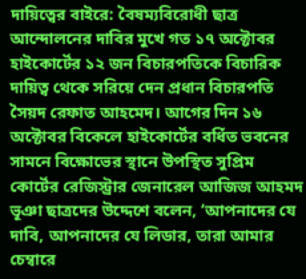দায়িত্বের বাইরে: বৈষম্যবিরোধী ছাত্র আন্দোলনের দাবির মুখে গত ১৭ অক্টোবর হাইকোর্টের ১২ জন বিচারপতিকে বিচারিক দায়িত্ব থেকে সরিয়ে দেন প্রধান বিচারপতি সৈয়দ রেফাত আহমেদ। আগের দিন ১৬ অক্টোবর বিকেলে হাইকোর্টের বর্ধিত ভবনের সামনে বিক্ষোভের স্থানে উপস্থিত সুপ্রিম কোর্টের রেজিস্ট্রার জেনারেল আজিজ আহমদ ভূঞা ছাত্রদের উদ্দেশে বলেন, ‘আপনাদের যে দাবি, আপনাদের যে লিডার, তারা আমার চেম্বারে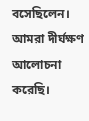বসেছিলেন। আমরা দীর্ঘক্ষণ আলোচনা করেছি।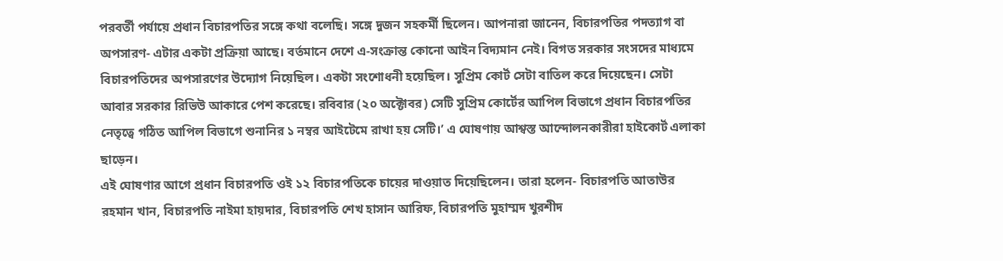পরবর্তী পর্যায়ে প্রধান বিচারপতির সঙ্গে কথা বলেছি। সঙ্গে দুজন সহকর্মী ছিলেন। আপনারা জানেন, বিচারপতির পদত্যাগ বা অপসারণ- এটার একটা প্রক্রিয়া আছে। বর্তমানে দেশে এ-সংক্রান্ত কোনো আইন বিদ্যমান নেই। বিগত সরকার সংসদের মাধ্যমে বিচারপতিদের অপসারণের উদ্যোগ নিয়েছিল। একটা সংশোধনী হয়েছিল। সুপ্রিম কোর্ট সেটা বাতিল করে দিয়েছেন। সেটা আবার সরকার রিভিউ আকারে পেশ করেছে। রবিবার (২০ অক্টোবর) সেটি সুপ্রিম কোর্টের আপিল বিভাগে প্রধান বিচারপতির নেতৃত্বে গঠিত আপিল বিভাগে শুনানির ১ নম্বর আইটেমে রাখা হয় সেটি।’ এ ঘোষণায় আশ্বস্ত আন্দোলনকারীরা হাইকোর্ট এলাকা ছাড়েন।
এই ঘোষণার আগে প্রধান বিচারপতি ওই ১২ বিচারপতিকে চায়ের দাওয়াত দিয়েছিলেন। তারা হলেন- বিচারপতি আতাউর রহমান খান, বিচারপতি নাইমা হায়দার, বিচারপতি শেখ হাসান আরিফ, বিচারপতি মুহাম্মদ খুরশীদ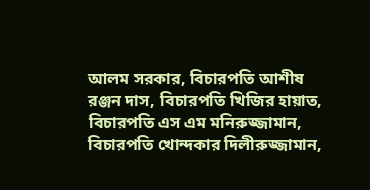আলম সরকার, বিচারপতি আশীষ রঞ্জন দাস, বিচারপতি খিজির হায়াত, বিচারপতি এস এম মনিরুজ্জামান, বিচারপতি খোন্দকার দিলীরুজ্জামান,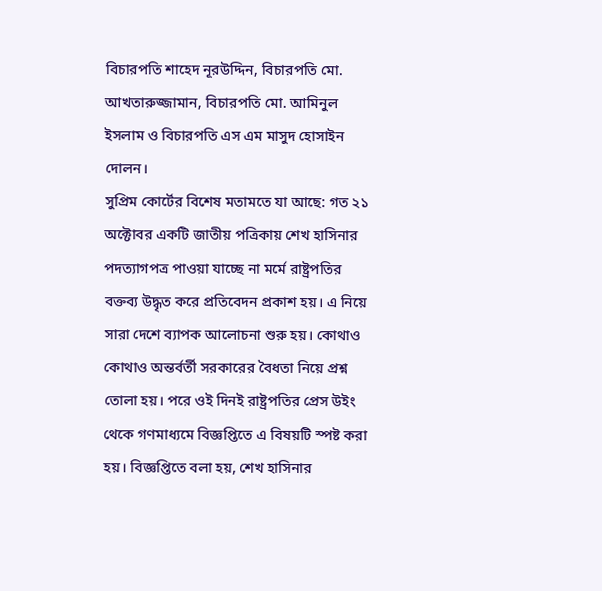বিচারপতি শাহেদ নূরউদ্দিন, বিচারপতি মো. আখতারুজ্জামান, বিচারপতি মো. আমিনুল ইসলাম ও বিচারপতি এস এম মাসুদ হোসাইন দোলন।
সুপ্রিম কোর্টের বিশেষ মতামতে যা আছে: গত ২১ অক্টোবর একটি জাতীয় পত্রিকায় শেখ হাসিনার পদত্যাগপত্র পাওয়া যাচ্ছে না মর্মে রাষ্ট্রপতির বক্তব্য উদ্ধৃত করে প্রতিবেদন প্রকাশ হয়। এ নিয়ে সারা দেশে ব্যাপক আলোচনা শুরু হয়। কোথাও কোথাও অন্তর্বর্তী সরকারের বৈধতা নিয়ে প্রশ্ন তোলা হয়। পরে ওই দিনই রাষ্ট্রপতির প্রেস উইং থেকে গণমাধ্যমে বিজ্ঞপ্তিতে এ বিষয়টি স্পষ্ট করা হয়। বিজ্ঞপ্তিতে বলা হয়, শেখ হাসিনার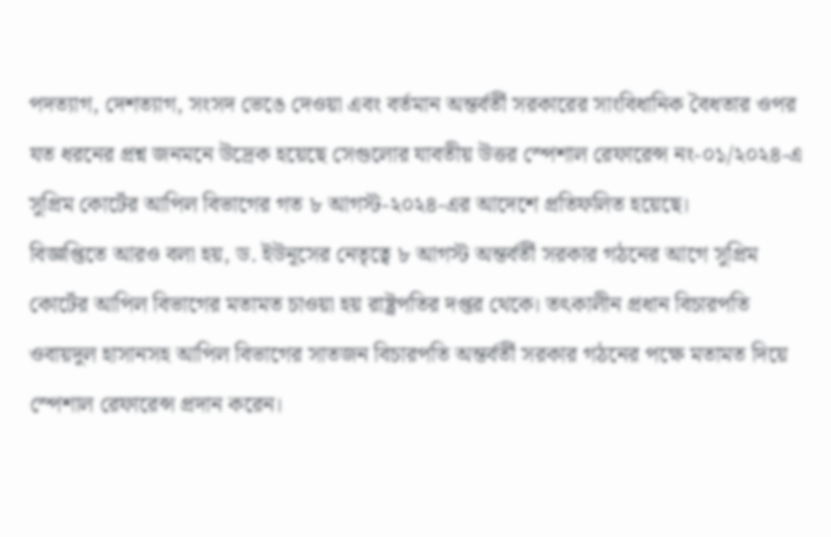পদত্যাগ, দেশত্যাগ, সংসদ ভেঙে দেওয়া এবং বর্তমান অন্তর্বর্তী সরকারের সাংবিধানিক বৈধতার ওপর যত ধরনের প্রশ্ন জনমনে উদ্রেক হয়েছে সেগুলোর যাবতীয় উত্তর স্পেশাল রেফারেন্স নং-০১/২০২৪-এ সুপ্রিম কোর্টের আপিল বিভাগের গত ৮ আগস্ট-২০২৪-এর আদেশে প্রতিফলিত হয়েছে।
বিজ্ঞপ্তিতে আরও বলা হয়, ড. ইউনূসের নেতৃত্বে ৮ আগস্ট অন্তর্বর্তী সরকার গঠনের আগে সুপ্রিম কোর্টের আপিল বিভাগের মতামত চাওয়া হয় রাষ্ট্রপতির দপ্তর থেকে। তৎকালীন প্রধান বিচারপতি ওবায়দুল হাসানসহ আপিল বিভাগের সাতজন বিচারপতি অন্তর্বর্তী সরকার গঠনের পক্ষে মতামত দিয়ে স্পেশাল রেফারেন্স প্রদান করেন।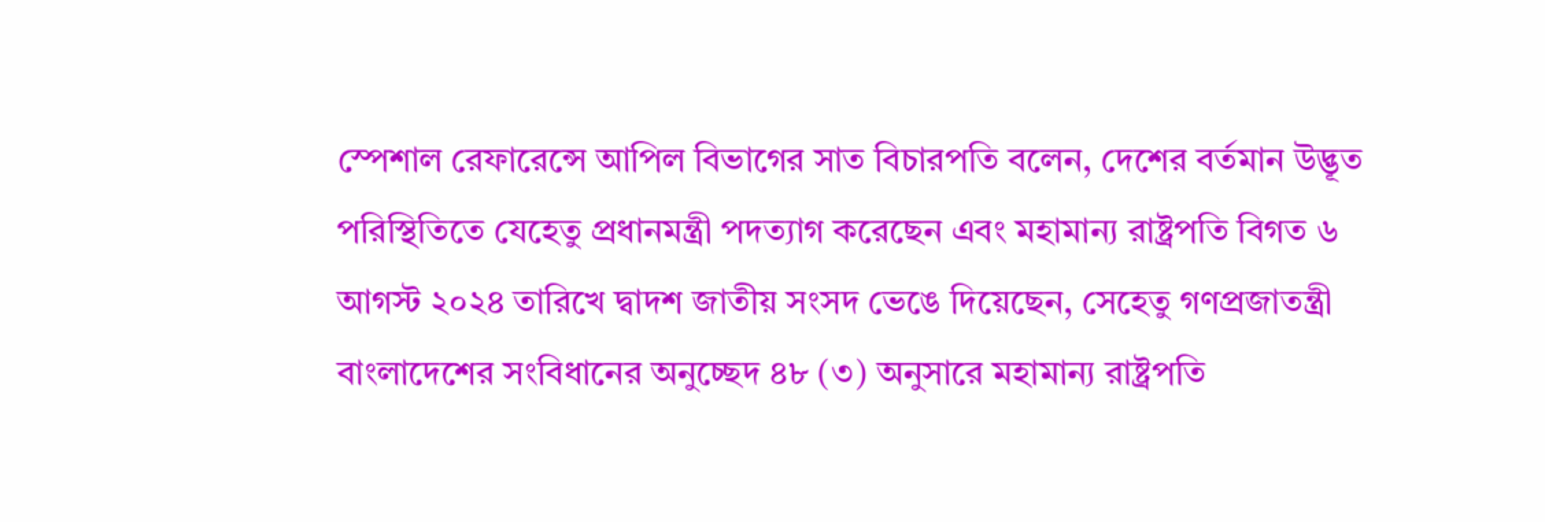স্পেশাল রেফারেন্সে আপিল বিভাগের সাত বিচারপতি বলেন, দেশের বর্তমান উদ্ভূত পরিস্থিতিতে যেহেতু প্রধানমন্ত্রী পদত্যাগ করেছেন এবং মহামান্য রাষ্ট্রপতি বিগত ৬ আগস্ট ২০২৪ তারিখে দ্বাদশ জাতীয় সংসদ ভেঙে দিয়েছেন, সেহেতু গণপ্রজাতন্ত্রী বাংলাদেশের সংবিধানের অনুচ্ছেদ ৪৮ (৩) অনুসারে মহামান্য রাষ্ট্রপতি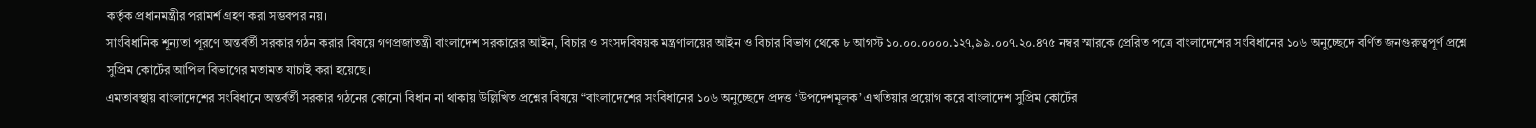কর্তৃক প্রধানমন্ত্রীর পরামর্শ গ্রহণ করা সম্ভবপর নয়।
সাংবিধানিক শূন্যতা পূরণে অন্তর্বর্তী সরকার গঠন করার বিষয়ে গণপ্রজাতন্ত্রী বাংলাদেশ সরকারের আইন, বিচার ও সংসদবিষয়ক মন্ত্রণালয়ের আইন ও বিচার বিভাগ থেকে ৮ আগস্ট ১০.০০.০০০০.১২৭,৯৯.০০৭.২০.৪৭৫ নম্বর স্মারকে প্রেরিত পত্রে বাংলাদেশের সংবিধানের ১০৬ অনুচ্ছেদে বর্ণিত জনগুরুত্বপূর্ণ প্রশ্নে সুপ্রিম কোর্টের আপিল বিভাগের মতামত যাচাই করা হয়েছে।
এমতাবস্থায় বাংলাদেশের সংবিধানে অন্তর্বর্তী সরকার গঠনের কোনো বিধান না থাকায় উল্লিখিত প্রশ্নের বিষয়ে “বাংলাদেশের সংবিধানের ১০৬ অনুচ্ছেদে প্রদত্ত ‘উপদেশমূলক’ এখতিয়ার প্রয়োগ করে বাংলাদেশ সুপ্রিম কোর্টের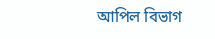আপিল বিভাগ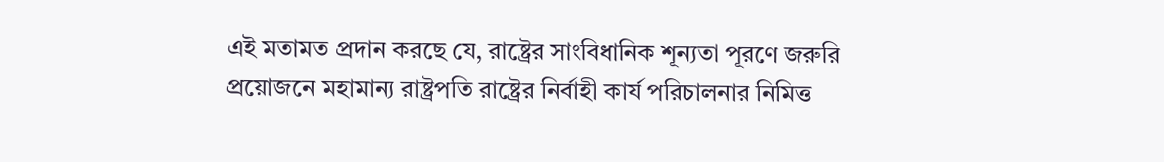এই মতামত প্রদান করছে যে, রাষ্ট্রের সাংবিধানিক শূন্যতা পূরণে জরুরি প্রয়োজনে মহামান্য রাষ্ট্রপতি রাষ্ট্রের নির্বাহী কার্য পরিচালনার নিমিত্ত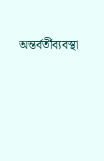অন্তর্বর্তীব্যবস্থা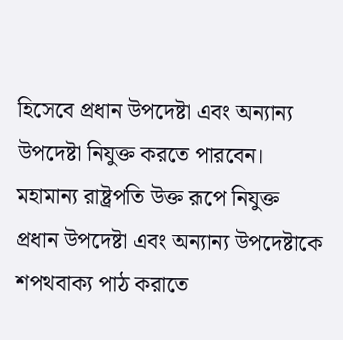হিসেবে প্রধান উপদেষ্টা এবং অন্যান্য উপদেষ্টা নিযুক্ত করতে পারবেন। মহামান্য রাষ্ট্রপতি উক্ত রূপে নিযুক্ত প্রধান উপদেষ্টা এবং অন্যান্য উপদেষ্টাকে শপথবাক্য পাঠ করাতে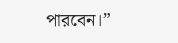পারবেন।”